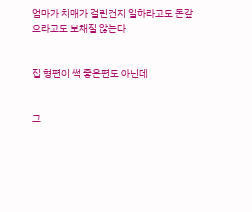엄마가 치매가 걸린건지 일하라고도 돈갚으라고도 보채질 않는다


집 형편이 썩 좋은편도 아닌데


그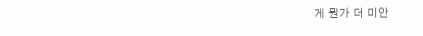게 뭔가 더 미안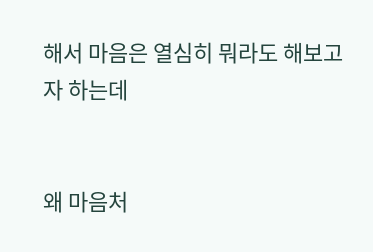해서 마음은 열심히 뭐라도 해보고자 하는데


왜 마음처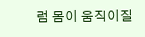럼 몸이 움직이질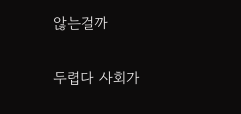않는걸까


두렵다 사회가